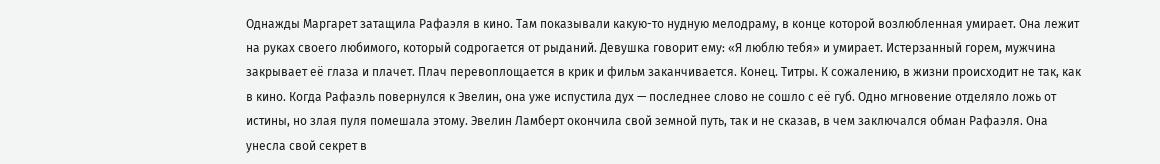Однажды Маргарет затащила Рафаэля в кино. Там показывали какую-то нудную мелодраму, в конце которой возлюбленная умирает. Она лежит на руках своего любимого, который содрогается от рыданий. Девушка говорит ему: «Я люблю тебя» и умирает. Истерзанный горем, мужчина закрывает её глаза и плачет. Плач перевоплощается в крик и фильм заканчивается. Конец. Титры. К сожалению, в жизни происходит не так, как в кино. Когда Рафаэль повернулся к Эвелин, она уже испустила дух — последнее слово не сошло с её губ. Одно мгновение отделяло ложь от истины, но злая пуля помешала этому. Эвелин Ламберт окончила свой земной путь, так и не сказав, в чем заключался обман Рафаэля. Она унесла свой секрет в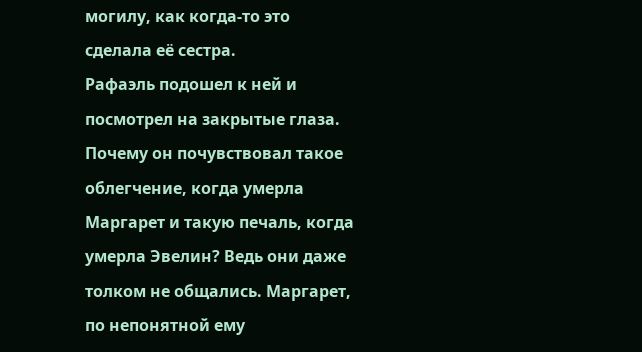могилу, как когда-то это сделала её сестра.
Рафаэль подошел к ней и посмотрел на закрытые глаза. Почему он почувствовал такое облегчение, когда умерла Маргарет и такую печаль, когда умерла Эвелин? Ведь они даже толком не общались. Маргарет, по непонятной ему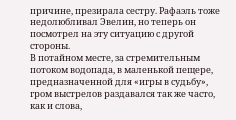причине, презирала сестру. Рафаэль тоже недолюбливал Эвелин, но теперь он посмотрел на эту ситуацию с другой стороны.
В потайном месте, за стремительным потоком водопада, в маленькой пещере, предназначенной для «игры в судьбу», гром выстрелов раздавался так же часто, как и слова,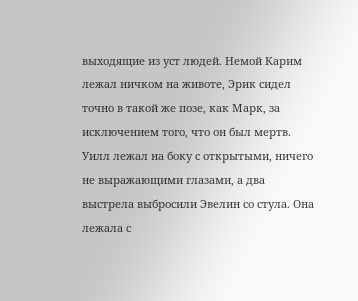выходящие из уст людей. Немой Карим лежал ничком на животе, Эрик сидел точно в такой же позе, как Марк, за исключением того, что он был мертв. Уилл лежал на боку с открытыми, ничего не выражающими глазами, а два выстрела выбросили Эвелин со стула. Она лежала с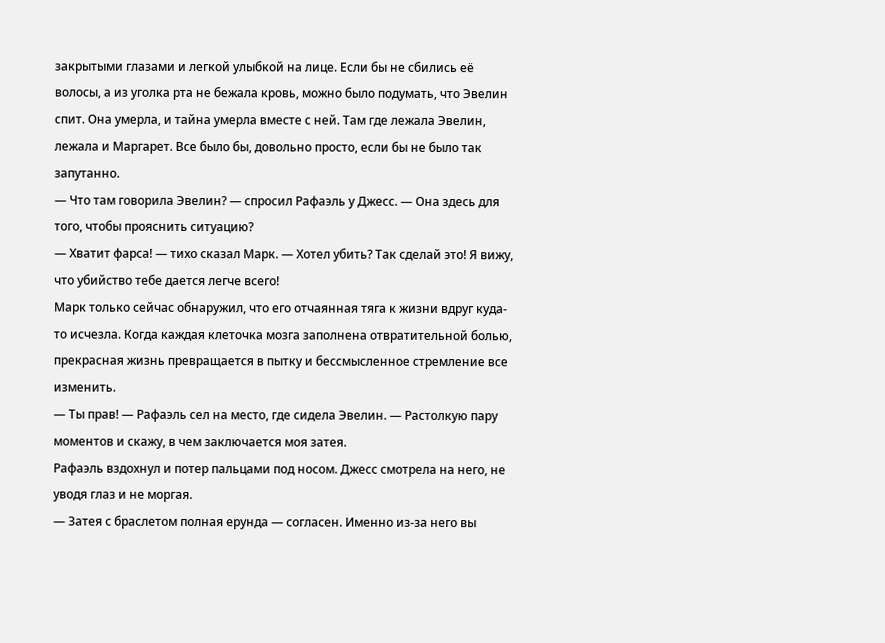закрытыми глазами и легкой улыбкой на лице. Если бы не сбились её волосы, а из уголка рта не бежала кровь, можно было подумать, что Эвелин спит. Она умерла, и тайна умерла вместе с ней. Там где лежала Эвелин, лежала и Маргарет. Все было бы, довольно просто, если бы не было так запутанно.
— Что там говорила Эвелин? — спросил Рафаэль у Джесс. — Она здесь для того, чтобы прояснить ситуацию?
— Хватит фарса! — тихо сказал Марк. — Хотел убить? Так сделай это! Я вижу, что убийство тебе дается легче всего!
Марк только сейчас обнаружил, что его отчаянная тяга к жизни вдруг куда-то исчезла. Когда каждая клеточка мозга заполнена отвратительной болью, прекрасная жизнь превращается в пытку и бессмысленное стремление все изменить.
— Ты прав! — Рафаэль сел на место, где сидела Эвелин. — Растолкую пару моментов и скажу, в чем заключается моя затея.
Рафаэль вздохнул и потер пальцами под носом. Джесс смотрела на него, не уводя глаз и не моргая.
— Затея с браслетом полная ерунда — согласен. Именно из-за него вы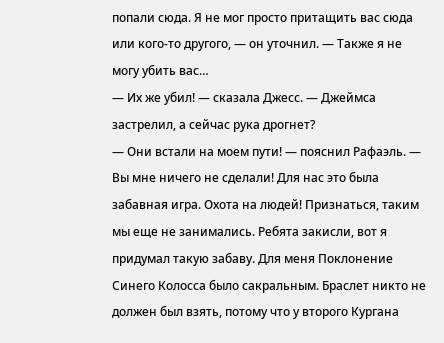попали сюда. Я не мог просто притащить вас сюда или кого-то другого, — он уточнил. — Также я не могу убить вас…
— Их же убил! — сказала Джесс. — Джеймса застрелил, а сейчас рука дрогнет?
— Они встали на моем пути! — пояснил Рафаэль. — Вы мне ничего не сделали! Для нас это была забавная игра. Охота на людей! Признаться, таким мы еще не занимались. Ребята закисли, вот я придумал такую забаву. Для меня Поклонение Синего Колосса было сакральным. Браслет никто не должен был взять, потому что у второго Кургана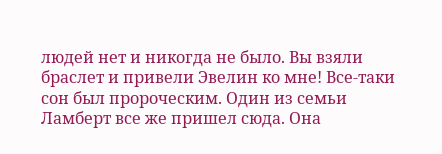людей нет и никогда не было. Вы взяли браслет и привели Эвелин ко мне! Все-таки сон был пророческим. Один из семьи Ламберт все же пришел сюда. Она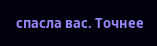спасла вас. Точнее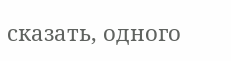сказать, одного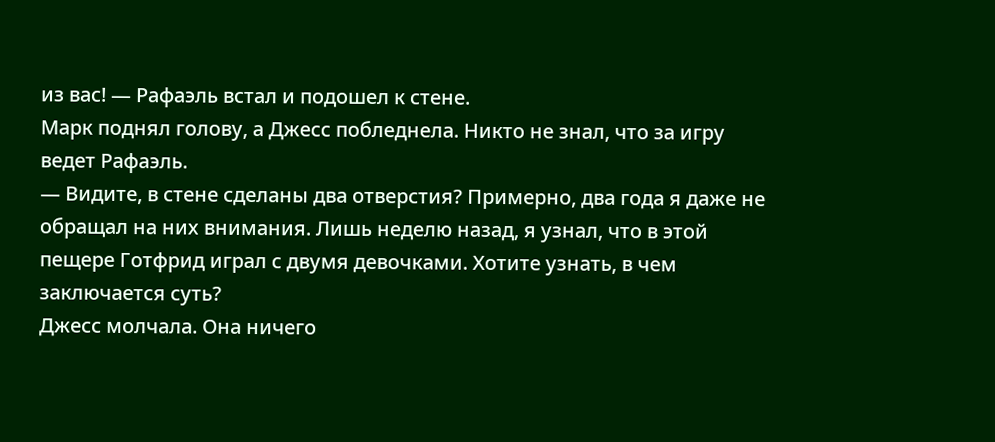из вас! — Рафаэль встал и подошел к стене.
Марк поднял голову, а Джесс побледнела. Никто не знал, что за игру ведет Рафаэль.
— Видите, в стене сделаны два отверстия? Примерно, два года я даже не обращал на них внимания. Лишь неделю назад, я узнал, что в этой пещере Готфрид играл с двумя девочками. Хотите узнать, в чем заключается суть?
Джесс молчала. Она ничего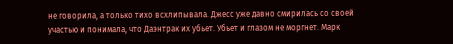не говорила, а только тихо всхлипывала. Джесс уже давно смирилась со своей участью и понимала, что Даэнтрак их убьет. Убьет и глазом не моргнет. Марк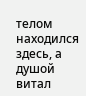телом находился здесь, а душой витал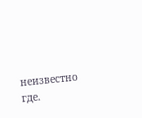неизвестно где.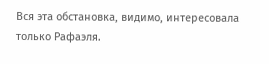Вся эта обстановка, видимо, интересовала только Рафаэля.